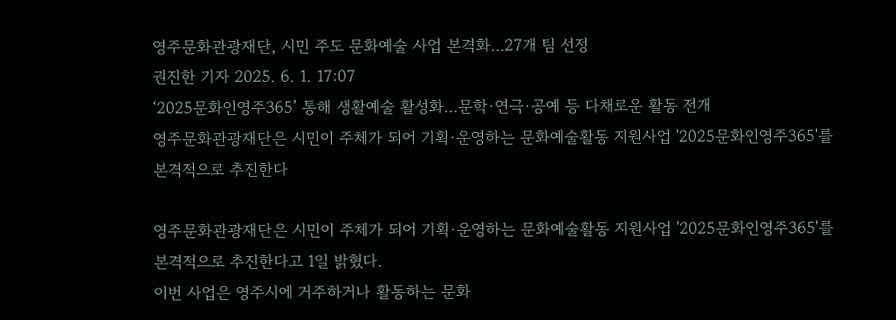영주문화관광재단, 시민 주도 문화예술 사업 본격화…27개 팀 선정
권진한 기자 2025. 6. 1. 17:07
‘2025문화인영주365’ 통해 생활예술 활성화…문학·연극·공예 등 다채로운 활동 전개
영주문화관광재단은 시민이 주체가 되어 기획·운영하는 문화예술활동 지원사업 '2025문화인영주365'를 본격적으로 추진한다

영주문화관광재단은 시민이 주체가 되어 기획·운영하는 문화예술활동 지원사업 '2025문화인영주365'를 본격적으로 추진한다고 1일 밝혔다.
이번 사업은 영주시에 거주하거나 활동하는 문화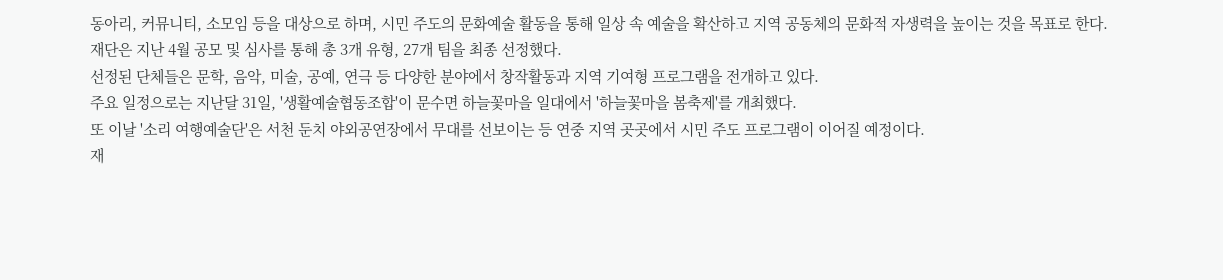동아리, 커뮤니티, 소모임 등을 대상으로 하며, 시민 주도의 문화예술 활동을 통해 일상 속 예술을 확산하고 지역 공동체의 문화적 자생력을 높이는 것을 목표로 한다.
재단은 지난 4월 공모 및 심사를 통해 총 3개 유형, 27개 팀을 최종 선정했다.
선정된 단체들은 문학, 음악, 미술, 공예, 연극 등 다양한 분야에서 창작활동과 지역 기여형 프로그램을 전개하고 있다.
주요 일정으로는 지난달 31일, '생활예술협동조합'이 문수면 하늘꽃마을 일대에서 '하늘꽃마을 봄축제'를 개최했다.
또 이날 '소리 여행예술단'은 서천 둔치 야외공연장에서 무대를 선보이는 등 연중 지역 곳곳에서 시민 주도 프로그램이 이어질 예정이다.
재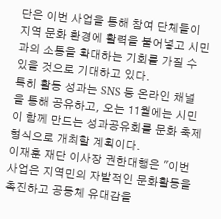단은 이번 사업을 통해 참여 단체들이 지역 문화 환경에 활력을 불어넣고 시민과의 소통을 확대하는 기회를 가질 수 있을 것으로 기대하고 있다.
특히 활동 성과는 SNS 등 온라인 채널을 통해 공유하고, 오는 11월에는 시민이 함께 만드는 성과공유회를 문화 축제 형식으로 개최할 계획이다.
이재훈 재단 이사장 권한대행은 "이번 사업은 지역민의 자발적인 문화활동을 촉진하고 공동체 유대감을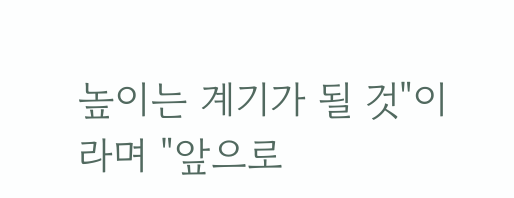높이는 계기가 될 것"이라며 "앞으로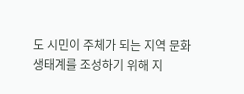도 시민이 주체가 되는 지역 문화 생태계를 조성하기 위해 지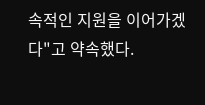속적인 지원을 이어가겠다"고 약속했다.